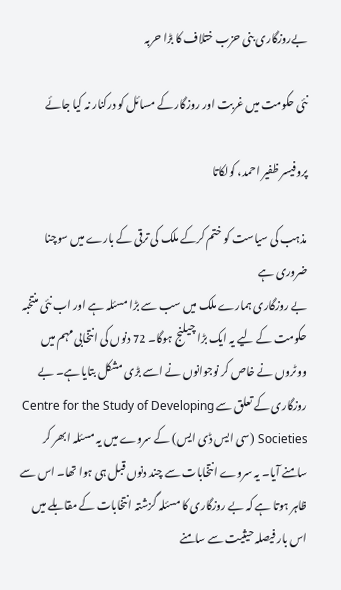بےروزگاری بنی حزب ختلاف کا بڑا حربہ

نئی حکومت میں غربت اور روزگار کے مسائل کو درکنار نہ کیا جائے

پروفیسر ظفیر احمد، کولکاتا

مذہب کی سیاست کو ختم کرکے ملک کی ترقی کے بارے میں سوچنا ضروری ہے
بے روزگاری ہمارے ملک میں سب سے بڑا مسئلہ ہے اور اب نئی منتخبہ حکومت کے لیے یہ ایک بڑا چیلنج ہوگا۔ 72 دنوں کی انتخابی مہم میں ووٹروں نے خاص کر نوجوانوں نے اسے بڑی مشکل بتایا ہے۔ بے روزگاری کے تعلق سے Centre for the Study of Developing Societies (سی ایس ڈی ایس) کے سروے میں یہ مسئلہ ابھر کر سامنے آیا۔ یہ سروے انتخابات سے چند دنوں قبل ہی ہوا تھا۔ اس سے ظاہر ہوتا ہے کہ بے روزگاری کا مسئلہ گزشتہ انتخابات کے مقابلے میں اس بار فیصلہ حیثیت سے سامنے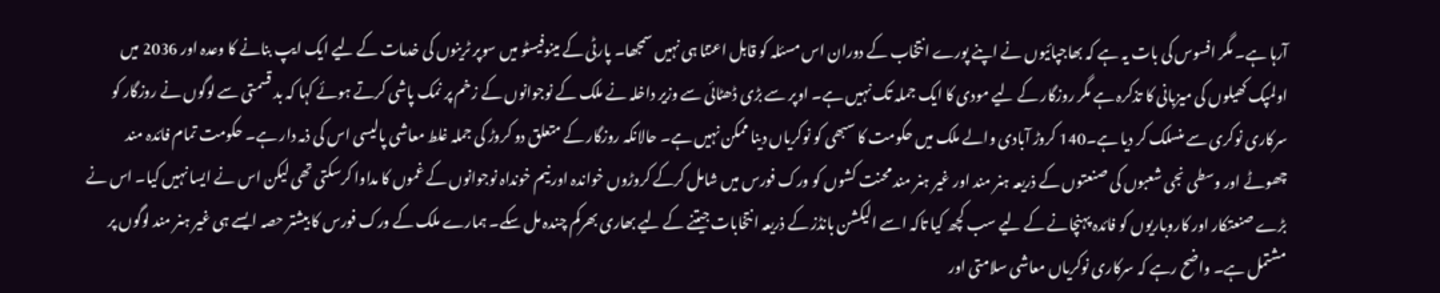آرہا ہے۔ مگر افسوس کی بات یہ ہے کہ بھاجپائیوں نے اپنے پورے انتخاب کے دوران اس مسئلہ کو قابل اعتنا ہی نہیں سمجھا۔ پارٹی کے مینوفیسٹو میں سوپر ٹرینوں کی خدمات کے لیے ایک ایپ بنانے کا وعدہ اور 2036 میں اولمپک کھیلوں کی میزبانی کا تذکرہ ہے مگر روزگار کے لیے مودی کا ایک جملہ تک نہیں ہے۔ اوپر سے بڑی ڈھٹائی سے وزیر داخلہ نے ملک کے نوجوانوں کے زخم پر نمک پاشی کرتے ہوئے کہا کہ بد قسمتی سے لوگوں نے روزگار کو سرکاری نوکری سے منسلک کر دیا ہے۔140 کروڑ آبادی والے ملک میں حکومت کا سبھی کو نوکریاں دینا ممکن نہیں ہے۔ حالانکہ روزگار کے متعلق دو کروڑ کی جملہ غلط معاشی پالیسی اس کی ذمہ دار ہے۔ حکومت تمام فائدہ مند چھوٹے اور وسطی نجی شعبوں کی صنعتوں کے ذریعہ ہنر مند اور غیر ہنر مند محنت کشوں کو ورک فورس میں شامل کرکے کروڑوں خواندہ اور نیم خونداہ نوجوانوں کے غموں کا مداوا کرسکتی تھی لیکن اس نے ایسا نہیں کیا۔ اس نے بڑے صنعتکار اور کاروباریوں کو فائدہ پہنچانے کے لیے سب کچھ کیا تاکہ اسے الیکشن بانڈز کے ذریعہ انتخابات جیتنے کے لیے بھاری بھرکم چندہ مل سکے۔ ہمارے ملک کے ورک فورس کا بیشتر حصہ ایسے ہی غیر ہنر مند لوگوں پر مشتمل ہے۔ واضح رہے کہ سرکاری نوکریاں معاشی سلامتی اور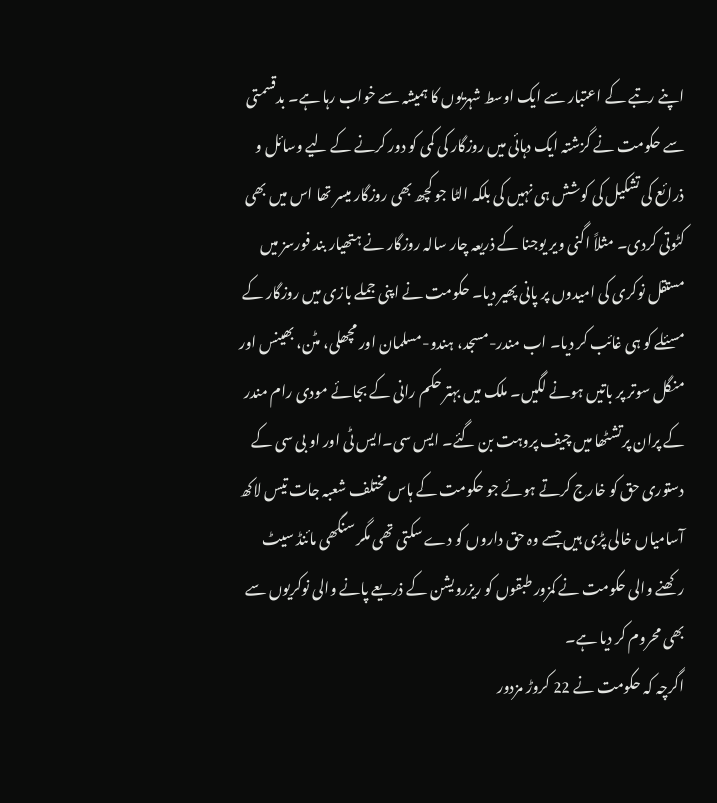اپنے رتبے کے اعتبار سے ایک اوسط شہریوں کا ہمیشہ سے خواب رہا ہے۔ بدقسمتی سے حکومت نے گزشتہ ایک دہائی میں روزگار کی کمی کو دور کرنے کے لیے وسائل و ذرائع کی تشکیل کی کوشش ہی نہیں کی بلکہ الٹا جو کچھ بھی روزگار میسر تھا اس میں بھی کٹوتی کردی۔ مثلاً اگنی ویر یوجنا کے ذریعہ چار سالہ روزگار نے ہتھیار بند فورسز میں مستقل نوکری کی امیدوں پر پانی پھیر دیا۔ حکومت نے اپنی جملے بازی میں روزگار کے مسئلے کو ہی غائب کر دیا۔ اب مندر-مسجد، ہندو-مسلمان اور مچھلی، مٹن، بھینس اور منگل سوتر پر باتیں ہونے لگیں۔ ملک میں بہتر حکم رانی کے بجائے مودی رام مندر کے پران پرتشٹھا میں چیف پروہت بن گئے۔ ایس سی۔ایس ٹی اور او بی سی کے دستوری حق کو خارج کرتے ہوئے جو حکومت کے ہاس مختلف شعبہ جات تیس لاکھ آسامیاں خالی پڑی ہیں جسے وہ حق داروں کو دے سکتی تھی مگر سنگھی مائنڈ سیٹ رکھنے والی حکومت نے کمزور طبقوں کو ریزرویشن کے ذریعے پانے والی نوکریوں سے بھی محروم کر دیا ہے۔
اگرچہ کہ حکومت نے 22 کروڑ مزدور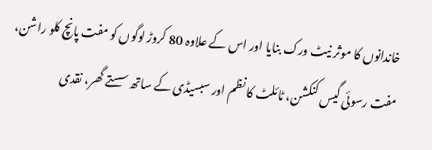خاندانوں کا موثر نیٹ ورک بنایا اور اس کے علاوہ 80 کروڑ لوگوں کو مفت پانچ کلو راشن، مفت رسوئی گیس کنکشن، ٹائلٹ کا نظم اور سبسیڈی کے ساتھ سستے گھر، نقدی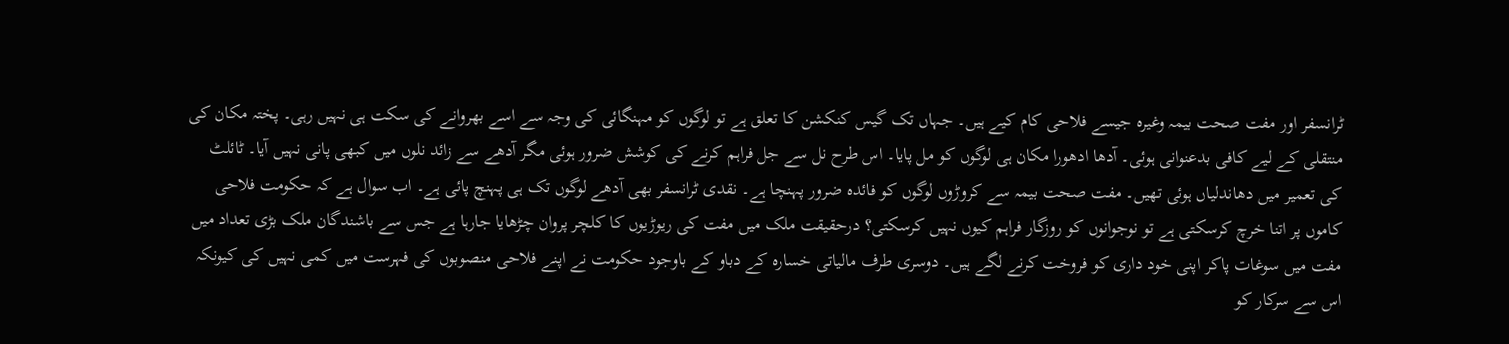ٹرانسفر اور مفت صحت بیمہ وغیرہ جیسے فلاحی کام کیے ہیں۔ جہاں تک گیس کنکشن کا تعلق ہے تو لوگوں کو مہنگائی کی وجہ سے اسے بھروانے کی سکت ہی نہیں رہی۔ پختہ مکان کی منتقلی کے لیے کافی بدعنوانی ہوئی۔ آدھا ادھورا مکان ہی لوگوں کو مل پایا۔ اس طرح نل سے جل فراہم کرنے کی کوشش ضرور ہوئی مگر آدھے سے زائد نلوں میں کبھی پانی نہیں آیا۔ ٹائلٹ کی تعمیر میں دھاندلیاں ہوئی تھیں۔ مفت صحت بیمہ سے کروڑوں لوگوں کو فائدہ ضرور پہنچا ہے۔ نقدی ٹرانسفر بھی آدھے لوگوں تک ہی پہنچ پائی ہے۔ اب سوال ہے کہ حکومت فلاحی کاموں پر اتنا خرچ کرسکتی ہے تو نوجوانوں کو روزگار فراہم کیوں نہیں کرسکتی؟ درحقیقت ملک میں مفت کی ریوڑیوں کا کلچر پروان چڑھایا جارہا ہے جس سے باشندگان ملک بڑی تعداد میں مفت میں سوغات پاکر اپنی خود داری کو فروخت کرنے لگے ہیں۔ دوسری طرف مالیاتی خسارہ کے دباو کے باوجود حکومت نے اپنے فلاحی منصوبوں کی فہرست میں کمی نہیں کی کیونکہ اس سے سرکار کو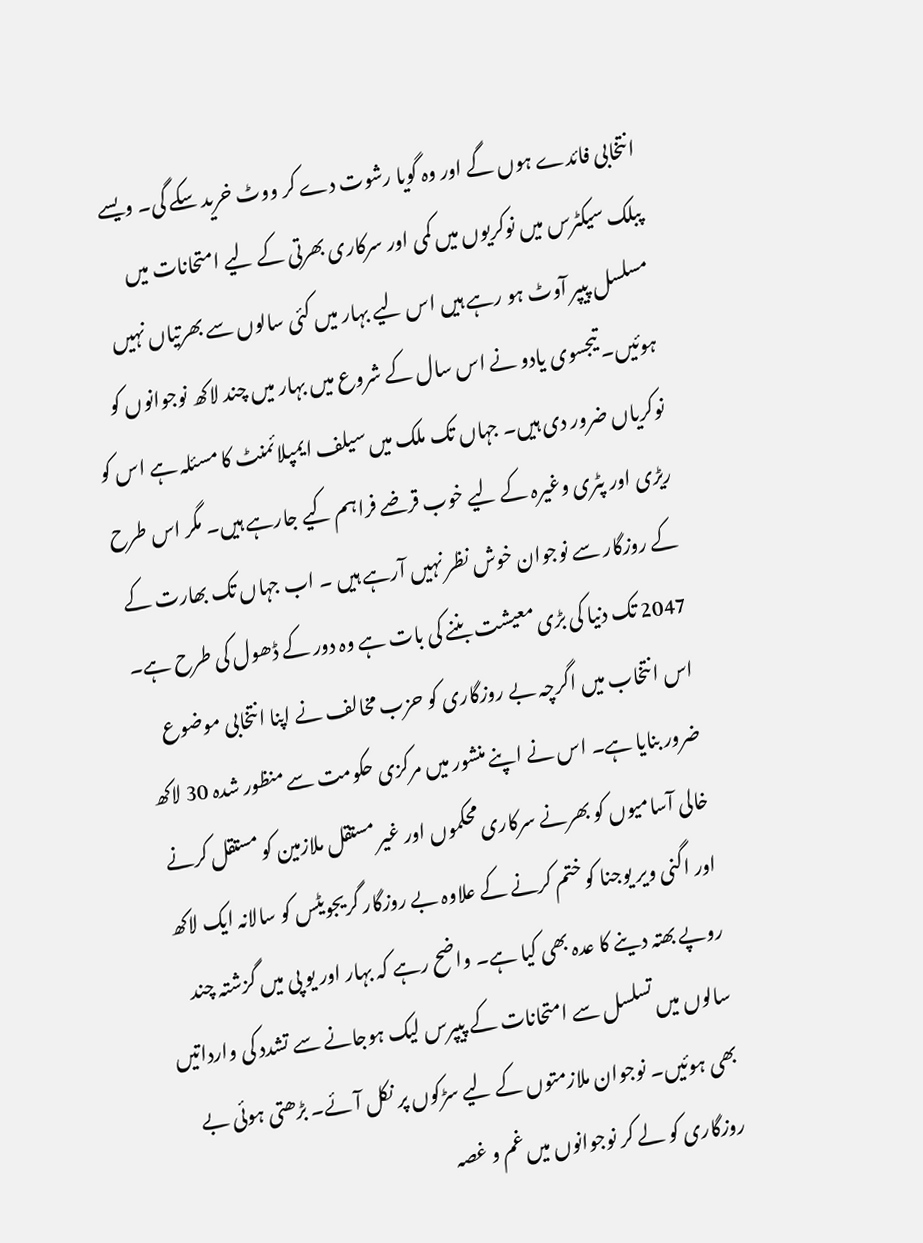انتخابی فائدے ہوں گے اور وہ گویا رشوت دے کر ووٹ خرید سکے گی۔ ویسے پبلک سیکٹرس میں نوکریوں میں کمی اور سرکاری بھرتی کے لیے امتحانات میں مسلسل پیپر آوٹ ہو رہے ہیں اس لیے بہار میں کئی سالوں سے بھرتیاں نہیں ہوئیں۔ تیجسوی یادو نے اس سال کے شروع میں بہار میں چند لاکھ نوجوانوں کو نوکریاں ضرور دی ہیں۔ جہاں تک ملک میں سیلف ایمپلائمنٹ کا مسئلہ ہے اس کو ریڑی اور پٹری وغیرہ کے لیے خوب قرضے فراہم کیے جارہے ہیں۔ مگر اس طرح کے روزگار سے نوجوان خوش نظر نہیں آرہے ہیں ۔ اب جہاں تک بھارت کے 2047 تک دنیا کی بڑی معیشت بننے کی بات ہے وہ دور کے ڈھول کی طرح ہے۔
اس انتخاب میں اگرچہ بے روزگاری کو حزب مخالف نے اپنا انتخابی موضوع ضرور بنایا ہے۔ اس نے اپنے منشور میں مرکزی حکومت سے منظور شدہ 30 لاکھ خالی آسامیوں کو بھرنے سرکاری محکموں اور غیر مستقل ملازمین کو مستقل کرنے اور اگنی ویر یوجنا کو ختم کرنے کے علاوہ بے روزگار گریجویٹس کو سالانہ ایک لاکھ روپے بھتہ دینے کا عدہ بھی کیا ہے۔ واضح رہے کہ بہار اور یو پی میں گزشتہ چند سالوں میں تسلسل سے امتحانات کے پیپرس لیک ہوجانے سے تشدد کی وارداتیں بھی ہوئیں۔ نوجوان ملازمتوں کے لیے سڑکوں پر نکل آئے۔ بڑھتی ہوئی بے روزگاری کو لے کر نوجوانوں میں غم و غصہ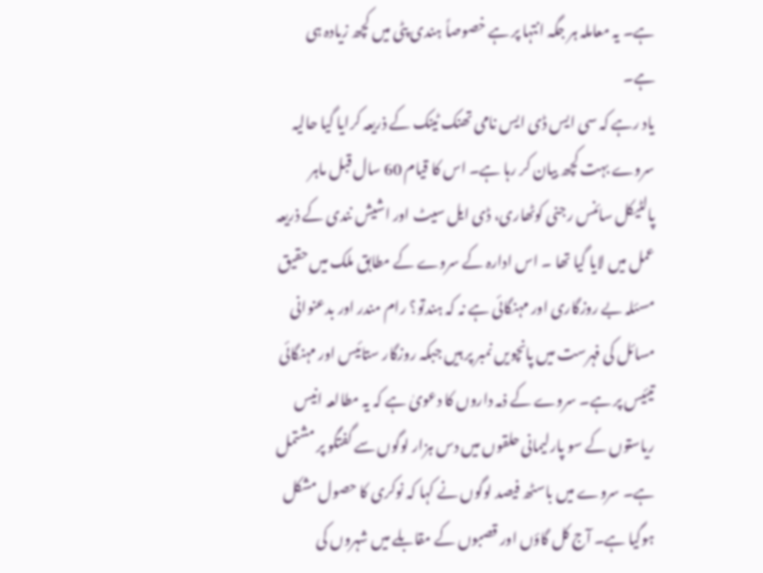ہے۔ یہ معاملہ ہر جگہ انتہا پر ہے خصوصاً ہندی پٹی میں کچھ زیادہ ہی ہے۔
یاد رہے کہ سی ایس ڈی ایس نامی تھنک ٹینک کے ذریعہ کرایا گیا حالیہ سروے بہت کچھ بیان کر رہا ہے۔ اس کا قیام 60 سال قبل ماہر پالٹیکل سائنس رجنی کوٹھاری، ڈی ایل سیٹ اور اشیش نندی کے ذریعہ عمل میں لایا گیا تھا ۔ اس ادارہ کے سروے کے مطابق ملک میں حقیق مسئلہ بے روزگاری اور مہنگائی ہے نہ کہ ہندتو؟ رام مندر اور بدعنوانی مسائل کی فہرست میں پانچویں نمبر پر ہیں جبکہ روزگار ستائیس اور مہنگائی تیئیس پر ہے۔ سروے کے ذمہ داروں کا دعویٰ ہے کہ یہ مطالعہ انیس ریاستوں کے سو پارلیمانی حلقوں میں دس ہزار لوگوں سے گفتگو پر مشتمل ہے۔ سروے میں باسٹھ فیصد لوگوں نے کہا کہ نوکری کا حصول مشکل ہوگیا ہے۔ آج کل گاؤں اور قصبوں کے مقابلے میں شہروں کی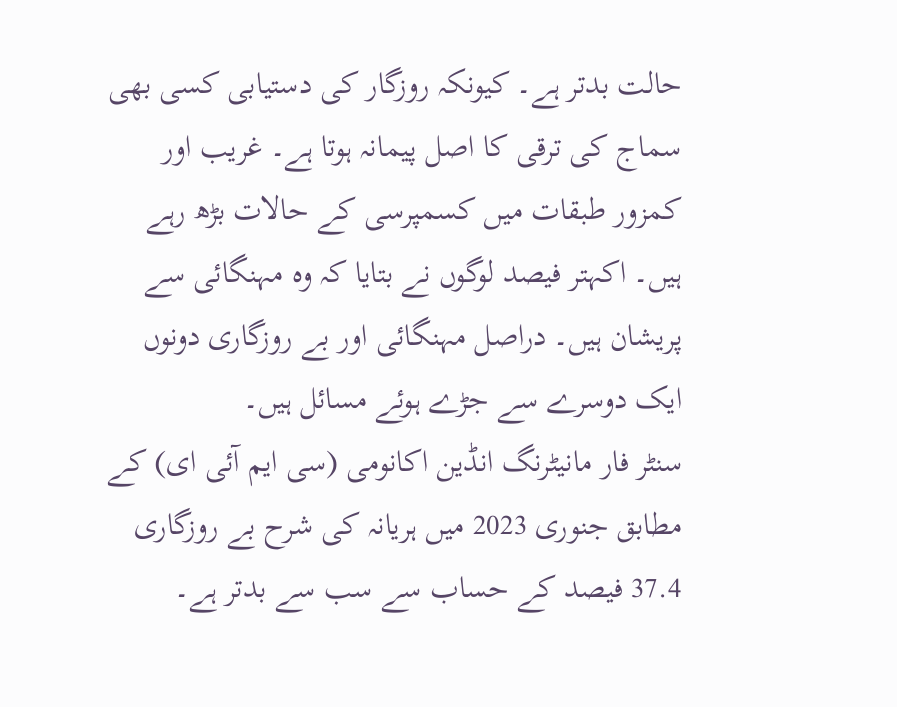حالت بدتر ہے۔ کیونکہ روزگار کی دستیابی کسی بھی سماج کی ترقی کا اصل پیمانہ ہوتا ہے۔ غریب اور کمزور طبقات میں کسمپرسی کے حالات بڑھ رہے ہیں۔ اکہتر فیصد لوگوں نے بتایا کہ وہ مہنگائی سے پریشان ہیں۔ دراصل مہنگائی اور بے روزگاری دونوں ایک دوسرے سے جڑے ہوئے مسائل ہیں۔
سنٹر فار مانیٹرنگ انڈین اکانومی (سی ایم آئی ای) کے مطابق جنوری 2023 میں ہریانہ کی شرح بے روزگاری 37.4 فیصد کے حساب سے سب سے بدتر ہے۔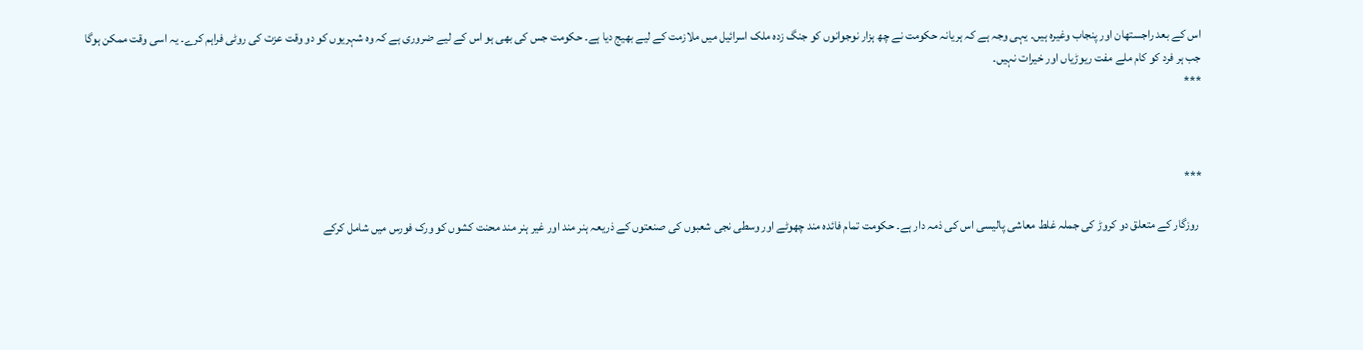اس کے بعد راجستھان اور پنجاب وغیرہ ہیں۔ یہی وجہ ہے کہ ہریانہ حکومت نے چھ ہزار نوجوانوں کو جنگ زدہ ملک اسرائیل میں ملازمت کے لیے بھیج دیا ہے۔ حکومت جس کی بھی ہو اس کے لیے ضروری ہے کہ وہ شہریوں کو دو وقت عزت کی روٹی فراہم کرے۔ یہ اسی وقت ممکن ہوگا جب ہر فرد کو کام ملے مفت ریوڑیاں اور خیرات نہیں۔
***



***

 روزگار کے متعلق دو کروڑ کی جملہ غلط معاشی پالیسی اس کی ذمہ دار ہے۔ حکومت تمام فائدہ مند چھوٹے اور وسطی نجی شعبوں کی صنعتوں کے ذریعہ ہنر مند اور غیر ہنر مند محنت کشوں کو ورک فورس میں شامل کرکے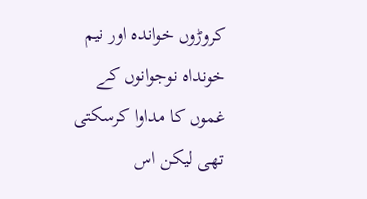کروڑوں خواندہ اور نیم خونداہ نوجوانوں کے غموں کا مداوا کرسکتی تھی لیکن اس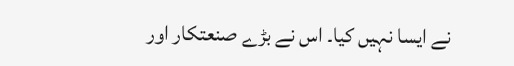نے ایسا نہیں کیا۔ اس نے بڑے صنعتکار اور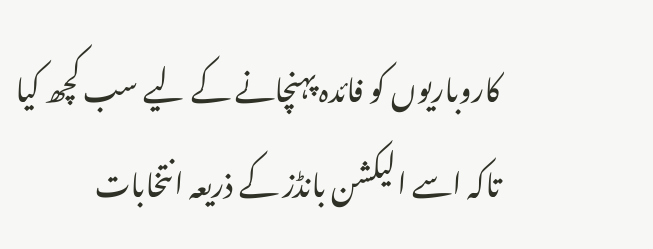کاروباریوں کو فائدہ پہنچانے کے لیے سب کچھ کیا تاکہ اسے الیکشن بانڈز کے ذریعہ انتخابات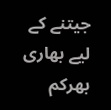جیتنے کے لیے بھاری بھرکم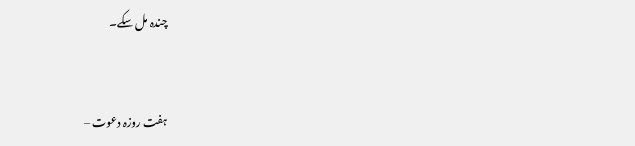چندہ مل سکے۔


ہفت روزہ دعوت –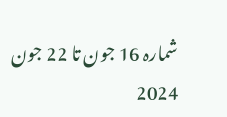شمارہ 16 جون تا 22 جون 2024